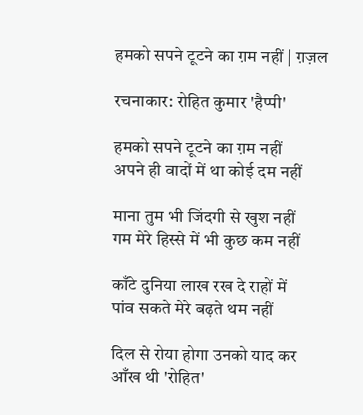हमको सपने टूटने का ग़म नहीं | ग़ज़ल

रचनाकार: रोहित कुमार 'हैप्पी'

हमको सपने टूटने का ग़म नहीं
अपने ही वादों में था कोई दम नहीं

माना तुम भी जिंदगी से खुश नहीं
गम मेरे हिस्से में भी कुछ कम नहीं

काँटे दुनिया लाख रख दे राहों में
पांव सकते मेरे बढ़ते थम नहीं

दिल से रोया होगा उनको याद कर
आँख थी 'रोहित'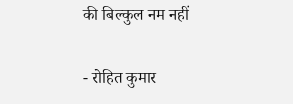की बिल्कुल नम नहीं

- रोहित कुमार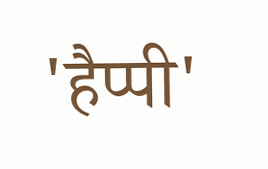'हैप्पी'